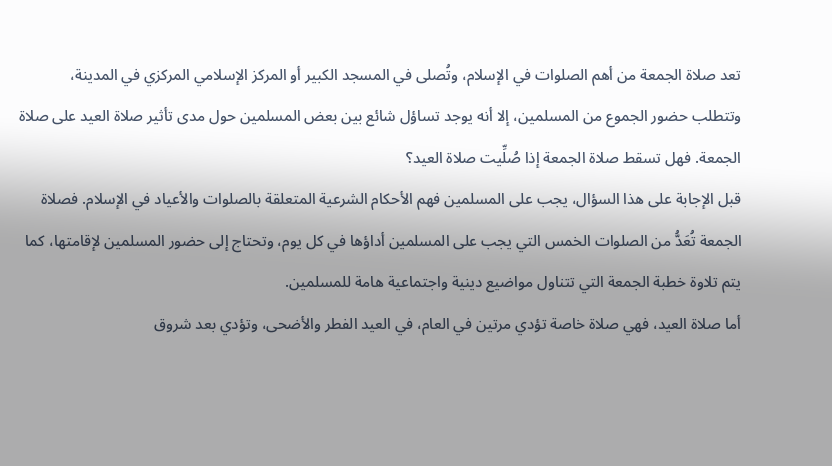تعد صلاة الجمعة من أهم الصلوات في الإسلام، وتُصلى في المسجد الكبير أو المركز الإسلامي المركزي في المدينة، وتتطلب حضور الجموع من المسلمين، إلا أنه يوجد تساؤل شائع بين بعض المسلمين حول مدى تأثير صلاة العيد على صلاة الجمعة. فهل تسقط صلاة الجمعة إذا صُلِّيت صلاة العيد؟
قبل الإجابة على هذا السؤال، يجب على المسلمين فهم الأحكام الشرعية المتعلقة بالصلوات والأعياد في الإسلام. فصلاة الجمعة تُعَدُّ من الصلوات الخمس التي يجب على المسلمين أداؤها في كل يوم، وتحتاج إلى حضور المسلمين لإقامتها، كما يتم تلاوة خطبة الجمعة التي تتناول مواضيع دينية واجتماعية هامة للمسلمين.
أما صلاة العيد، فهي صلاة خاصة تؤدي مرتين في العام، في العيد الفطر والأضحى، وتؤدي بعد شروق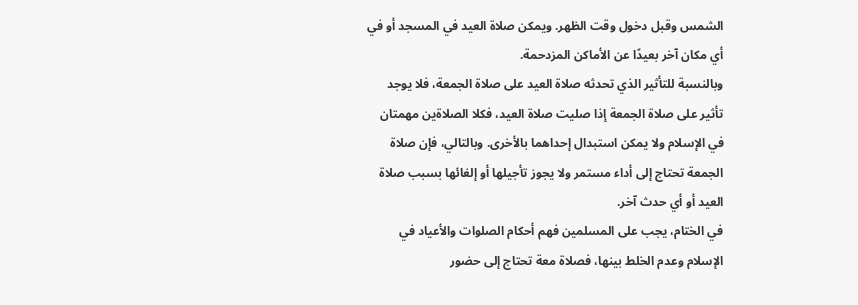الشمس وقبل دخول وقت الظهر. ويمكن صلاة العيد في المسجد أو في أي مكان آخر بعيدًا عن الأماكن المزدحمة.
وبالنسبة للتأثير الذي تحدثه صلاة العيد على صلاة الجمعة، فلا يوجد تأثير على صلاة الجمعة إذا صليت صلاة العيد، فكلا الصلاةين مهمتان في الإسلام ولا يمكن استبدال إحداهما بالأخرى. وبالتالي، فإن صلاة الجمعة تحتاج إلى أداء مستمر ولا يجوز تأجيلها أو إلغائها بسبب صلاة العيد أو أي حدث آخر.
في الختام، يجب على المسلمين فهم أحكام الصلوات والأعياد في الإسلام وعدم الخلط بينها، فصلاة معة تحتاج إلى حضور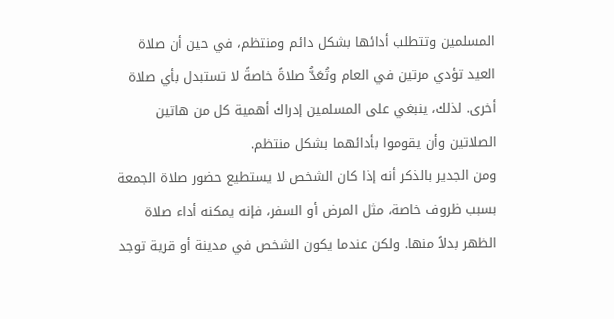المسلمين وتتطلب أدائها بشكل دائم ومنتظم، في حين أن صلاة العيد تؤدي مرتين في العام وتُعَدُّ صلاةً خاصةً لا تستبدل بأي صلاة أخرى. لذلك، ينبغي على المسلمين إدراك أهمية كل من هاتين الصلاتين وأن يقوموا بأدائهما بشكل منتظم.
ومن الجدير بالذكر أنه إذا كان الشخص لا يستطيع حضور صلاة الجمعة بسبب ظروف خاصة، مثل المرض أو السفر، فإنه يمكنه أداء صلاة الظهر بدلاً منها. ولكن عندما يكون الشخص في مدينة أو قرية توجد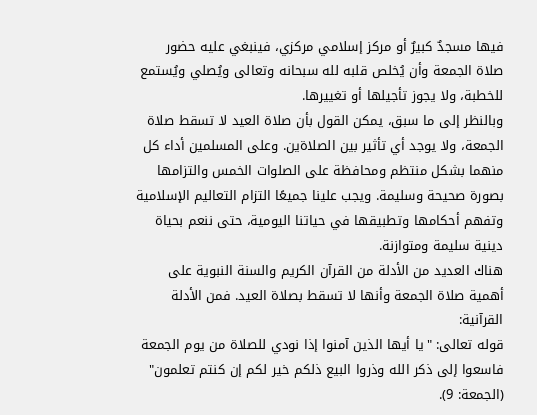فيها مسجدٌ كبيرٌ أو مركز إسلامي مركزي، فينبغي عليه حضور صلاة الجمعة وأن يُخلص قلبه لله سبحانه وتعالى ويُصلي ويُستمع للخطبة، ولا يجوز تأجيلها أو تغييرها.
وبالنظر إلى ما سبق، يمكن القول بأن صلاة العيد لا تسقط صلاة الجمعة، ولا يوجد أي تأثير بين الصلاةين. وعلى المسلمين أداء كل منهما بشكل منتظم ومحافظة على الصلوات الخمس والتزامها بصورة صحيحة وسليمة. ويجب علينا جميعًا التزام التعاليم الإسلامية وتفهم أحكامها وتطبيقها في حياتنا اليومية، حتى ننعم بحياة دينية سليمة ومتوازنة.
هناك العديد من الأدلة من القرآن الكريم والسنة النبوية على أهمية صلاة الجمعة وأنها لا تسقط بصلاة العيد. فمن الأدلة القرآنية:
قوله تعالى: "يا أيها الذين آمنوا إذا نودي للصلاة من يوم الجمعة فاسعوا إلى ذكر الله وذروا البيع ذلكم خير لكم إن كنتم تعلمون" (الجمعة: 9).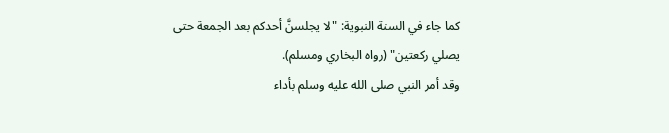كما جاء في السنة النبوية: "لا يجلسنَّ أحدكم بعد الجمعة حتى يصلي ركعتين" (رواه البخاري ومسلم).
وقد أمر النبي صلى الله عليه وسلم بأداء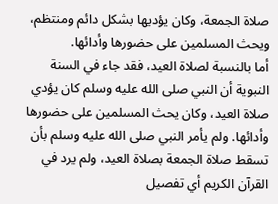صلاة الجمعة، وكان يؤديها بشكل دائم ومنتظم، ويحث المسلمين على حضورها وأدائها.
أما بالنسبة لصلاة العيد، فقد جاء في السنة النبوية أن النبي صلى الله عليه وسلم كان يؤدي صلاة العيد، وكان يحث المسلمين على حضورها وأدائها. ولم يأمر النبي صلى الله عليه وسلم بأن تسقط صلاة الجمعة بصلاة العيد، ولم يرد في القرآن الكريم أي تفصيل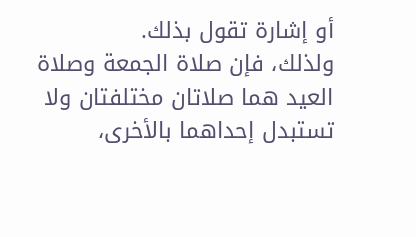أو إشارة تقول بذلك.
ولذلك، فإن صلاة الجمعة وصلاة العيد هما صلاتان مختلفتان ولا تستبدل إحداهما بالأخرى،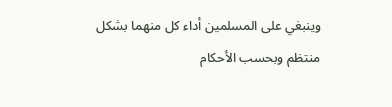وينبغي على المسلمين أداء كل منهما بشكل منتظم وبحسب الأحكام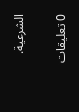الشرعية.


0 تعليقات